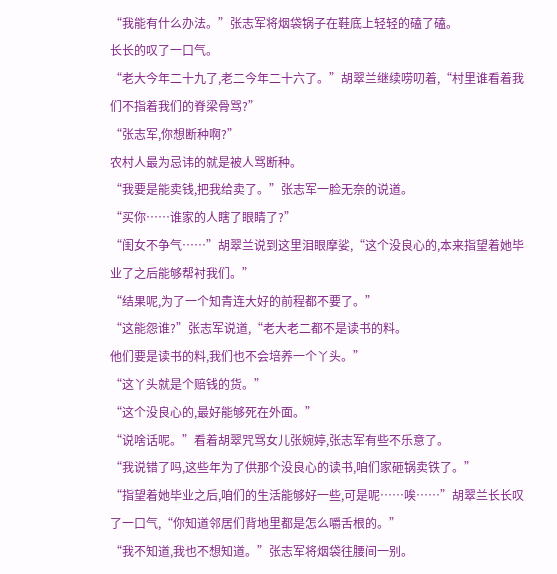“我能有什么办法。”张志军将烟袋锅子在鞋底上轻轻的磕了磕。
长长的叹了一口气。
“老大今年二十九了,老二今年二十六了。”胡翠兰继续唠叨着,“村里谁看着我们不指着我们的脊梁骨骂?”
“张志军,你想断种啊?”
农村人最为忌讳的就是被人骂断种。
“我要是能卖钱,把我给卖了。”张志军一脸无奈的说道。
“买你……谁家的人瞎了眼睛了?”
“闺女不争气……”胡翠兰说到这里泪眼摩娑,“这个没良心的,本来指望着她毕业了之后能够帮衬我们。”
“结果呢,为了一个知青连大好的前程都不要了。”
“这能怨谁?”张志军说道,“老大老二都不是读书的料。
他们要是读书的料,我们也不会培养一个丫头。”
“这丫头就是个赔钱的货。”
“这个没良心的,最好能够死在外面。”
“说啥话呢。”看着胡翠咒骂女儿张婉婷,张志军有些不乐意了。
“我说错了吗,这些年为了供那个没良心的读书,咱们家砸锅卖铁了。”
“指望着她毕业之后,咱们的生活能够好一些,可是呢……唉……”胡翠兰长长叹了一口气,“你知道邻居们背地里都是怎么嚼舌根的。”
“我不知道,我也不想知道。”张志军将烟袋往腰间一别。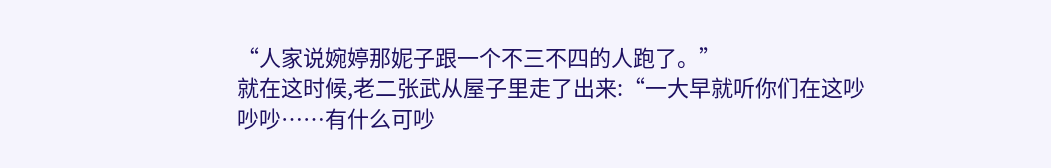“人家说婉婷那妮子跟一个不三不四的人跑了。”
就在这时候,老二张武从屋子里走了出来:“一大早就听你们在这吵吵吵……有什么可吵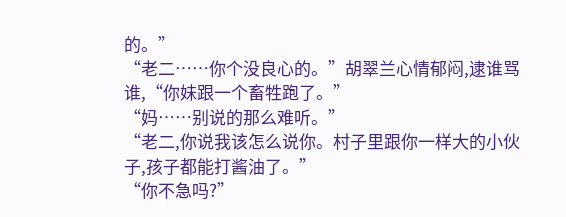的。”
“老二……你个没良心的。”胡翠兰心情郁闷,逮谁骂谁,“你妹跟一个畜牲跑了。”
“妈……别说的那么难听。”
“老二,你说我该怎么说你。村子里跟你一样大的小伙子,孩子都能打酱油了。”
“你不急吗?”